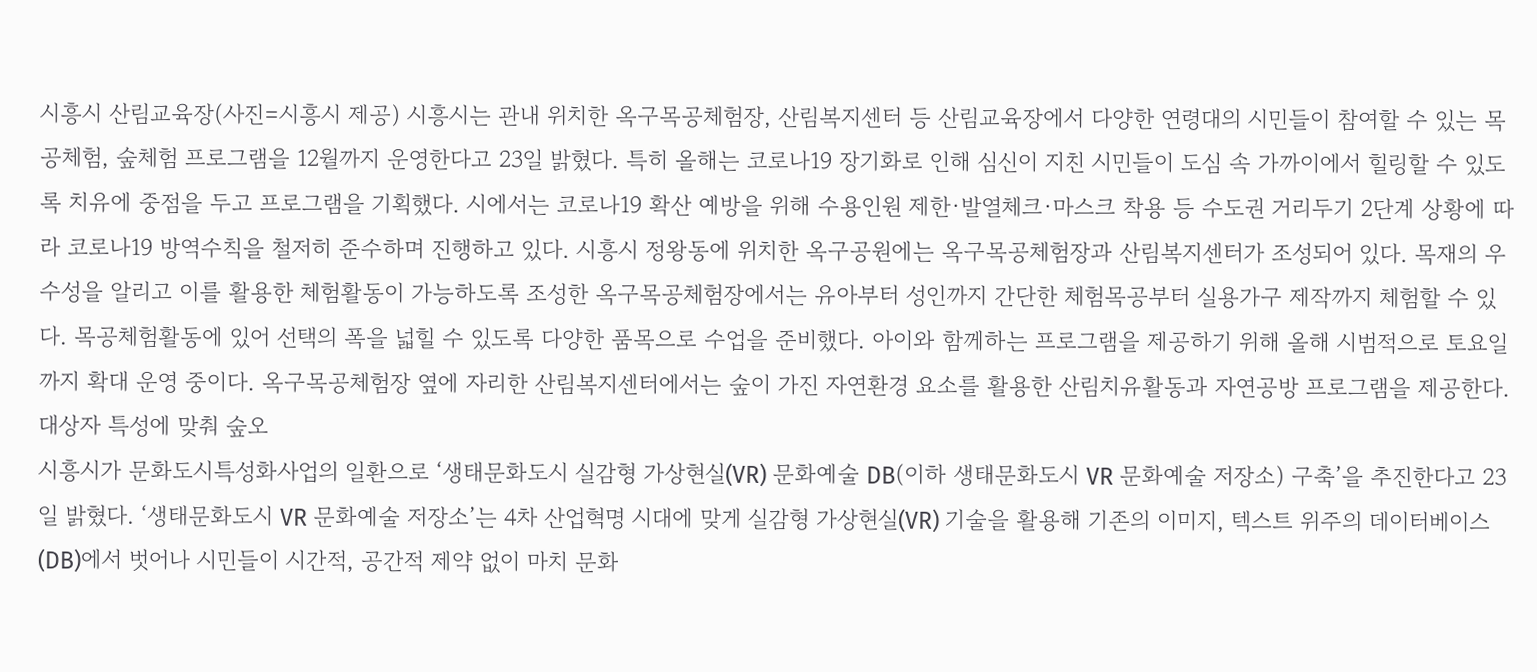시흥시 산림교육장(사진=시흥시 제공) 시흥시는 관내 위치한 옥구목공체험장, 산림복지센터 등 산림교육장에서 다양한 연령대의 시민들이 참여할 수 있는 목공체험, 숲체험 프로그램을 12월까지 운영한다고 23일 밝혔다. 특히 올해는 코로나19 장기화로 인해 심신이 지친 시민들이 도심 속 가까이에서 힐링할 수 있도록 치유에 중점을 두고 프로그램을 기획했다. 시에서는 코로나19 확산 예방을 위해 수용인원 제한·발열체크·마스크 착용 등 수도권 거리두기 2단계 상황에 따라 코로나19 방역수칙을 철저히 준수하며 진행하고 있다. 시흥시 정왕동에 위치한 옥구공원에는 옥구목공체험장과 산림복지센터가 조성되어 있다. 목재의 우수성을 알리고 이를 활용한 체험활동이 가능하도록 조성한 옥구목공체험장에서는 유아부터 성인까지 간단한 체험목공부터 실용가구 제작까지 체험할 수 있다. 목공체험활동에 있어 선택의 폭을 넓힐 수 있도록 다양한 품목으로 수업을 준비했다. 아이와 함께하는 프로그램을 제공하기 위해 올해 시범적으로 토요일까지 확대 운영 중이다. 옥구목공체험장 옆에 자리한 산림복지센터에서는 숲이 가진 자연환경 요소를 활용한 산림치유활동과 자연공방 프로그램을 제공한다. 대상자 특성에 맞춰 숲오
시흥시가 문화도시특성화사업의 일환으로 ‘생태문화도시 실감형 가상현실(VR) 문화예술 DB(이하 생태문화도시 VR 문화예술 저장소) 구축’을 추진한다고 23일 밝혔다. ‘생태문화도시 VR 문화예술 저장소’는 4차 산업혁명 시대에 맞게 실감형 가상현실(VR) 기술을 활용해 기존의 이미지, 텍스트 위주의 데이터베이스(DB)에서 벗어나 시민들이 시간적, 공간적 제약 없이 마치 문화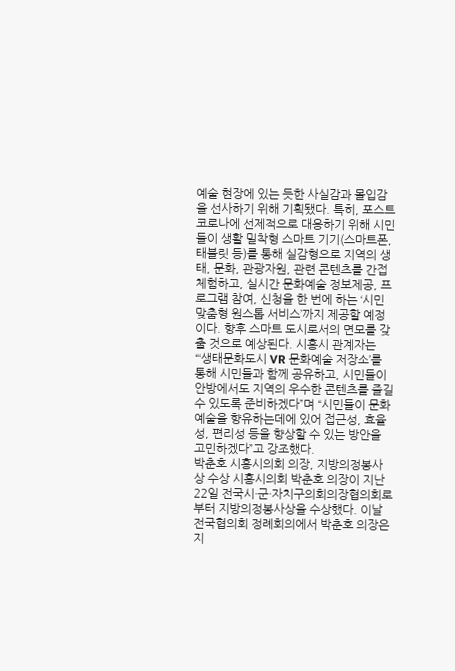예술 현장에 있는 듯한 사실감과 몰입감을 선사하기 위해 기획됐다. 특히, 포스트코로나에 선제적으로 대응하기 위해 시민들이 생활 밀착형 스마트 기기(스마트폰, 태블릿 등)를 통해 실감형으로 지역의 생태, 문화, 관광자원, 관련 콘텐츠를 간접 체험하고, 실시간 문화예술 정보제공, 프로그램 참여, 신청을 한 번에 하는 ‘시민 맞춤형 원스톱 서비스’까지 제공할 예정이다. 향후 스마트 도시로서의 면모를 갖출 것으로 예상된다. 시흥시 관계자는 “‘생태문화도시 VR 문화예술 저장소’를 통해 시민들과 함께 공유하고, 시민들이 안방에서도 지역의 우수한 콘텐츠를 즐길 수 있도록 준비하겠다”며 “시민들이 문화예술을 향유하는데에 있어 접근성, 효율성, 편리성 등을 향상할 수 있는 방안을 고민하겠다”고 강조했다.
박춘호 시흥시의회 의장, 지방의정봉사상 수상 시흥시의회 박춘호 의장이 지난 22일 전국시·군·자치구의회의장협의회로부터 지방의정봉사상을 수상했다. 이날 전국협의회 정례회의에서 박춘호 의장은 지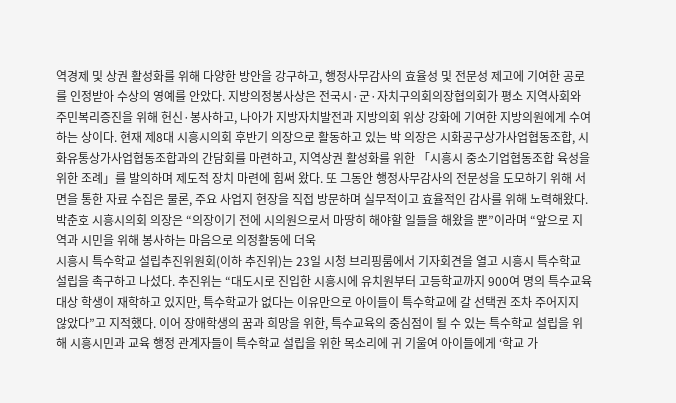역경제 및 상권 활성화를 위해 다양한 방안을 강구하고, 행정사무감사의 효율성 및 전문성 제고에 기여한 공로를 인정받아 수상의 영예를 안았다. 지방의정봉사상은 전국시·군·자치구의회의장협의회가 평소 지역사회와 주민복리증진을 위해 헌신·봉사하고, 나아가 지방자치발전과 지방의회 위상 강화에 기여한 지방의원에게 수여하는 상이다. 현재 제8대 시흥시의회 후반기 의장으로 활동하고 있는 박 의장은 시화공구상가사업협동조합, 시화유통상가사업협동조합과의 간담회를 마련하고, 지역상권 활성화를 위한 「시흥시 중소기업협동조합 육성을 위한 조례」를 발의하며 제도적 장치 마련에 힘써 왔다. 또 그동안 행정사무감사의 전문성을 도모하기 위해 서면을 통한 자료 수집은 물론, 주요 사업지 현장을 직접 방문하며 실무적이고 효율적인 감사를 위해 노력해왔다. 박춘호 시흥시의회 의장은 “의장이기 전에 시의원으로서 마땅히 해야할 일들을 해왔을 뿐”이라며 “앞으로 지역과 시민을 위해 봉사하는 마음으로 의정활동에 더욱
시흥시 특수학교 설립추진위원회(이하 추진위)는 23일 시청 브리핑룸에서 기자회견을 열고 시흥시 특수학교 설립을 촉구하고 나섰다. 추진위는 “대도시로 진입한 시흥시에 유치원부터 고등학교까지 900여 명의 특수교육대상 학생이 재학하고 있지만, 특수학교가 없다는 이유만으로 아이들이 특수학교에 갈 선택권 조차 주어지지 않았다”고 지적했다. 이어 장애학생의 꿈과 희망을 위한, 특수교육의 중심점이 될 수 있는 특수학교 설립을 위해 시흥시민과 교육 행정 관계자들이 특수학교 설립을 위한 목소리에 귀 기울여 아이들에게 ‘학교 가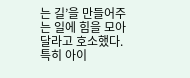는 길’을 만들어주는 일에 힘을 모아달라고 호소했다. 특히 아이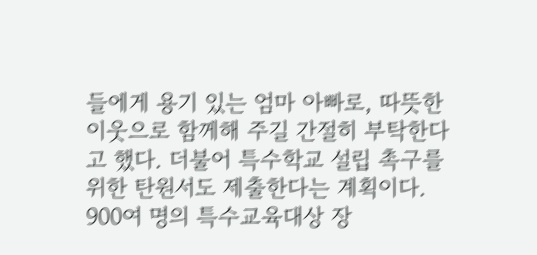들에게 용기 있는 엄마 아빠로, 따뜻한 이웃으로 함께해 주길 간절히 부탁한다고 했다. 더불어 특수학교 설립 촉구를 위한 탄원서도 제출한다는 계획이다. 900여 명의 특수교육대상 장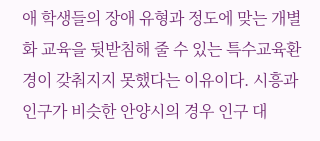애 학생들의 장애 유형과 정도에 맞는 개별화 교육을 뒷받침해 줄 수 있는 특수교육환경이 갖춰지지 못했다는 이유이다. 시흥과 인구가 비슷한 안양시의 경우 인구 대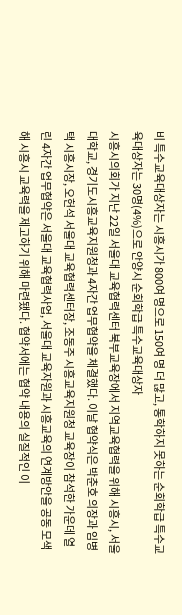비 특수교육대상자는 시흥시가 800여 명으로 150여 명 더 많고, 통학하지 못하는 순회학급 특수교육대상자는 30명(4%)으로 안양시 순회학급 특수교육대상자
시흥시의회가 지난 22일 서울대 교육협력센터 북부교육장에서 지역교육협력을 위해 시흥시, 서울대학교, 경기도시흥교육지원청과 4자간 업무협약을 체결했다. 이날 협약식은 박춘호 의장과 임병택 시흥시장, 오헌석 서울대 교육협력센터장, 조동주 시흥교육지원청 교육장이 참석한 가운데 열린 4자간 업무협약은 서울대 교육협력사업, 서울대 교육자원과 시흥교육의 연계방안을 공동 모색해 시흥시 교육력을 제고하기 위해 마련됐다. 협약서에는 협약 내용의 실질적인 이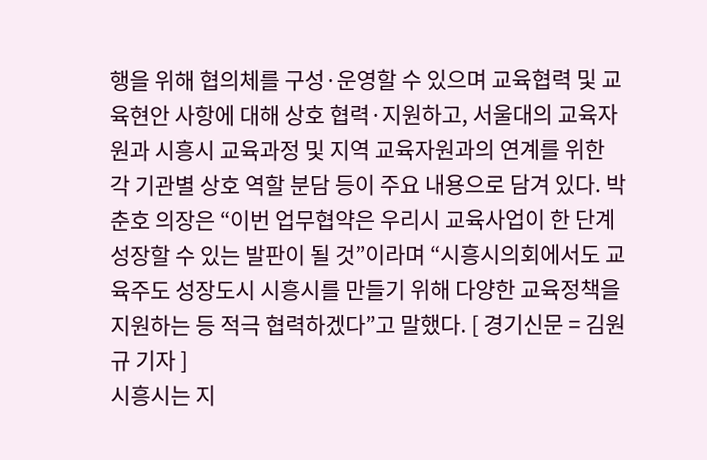행을 위해 협의체를 구성·운영할 수 있으며 교육협력 및 교육현안 사항에 대해 상호 협력·지원하고, 서울대의 교육자원과 시흥시 교육과정 및 지역 교육자원과의 연계를 위한 각 기관별 상호 역할 분담 등이 주요 내용으로 담겨 있다. 박춘호 의장은 “이번 업무협약은 우리시 교육사업이 한 단계 성장할 수 있는 발판이 될 것”이라며 “시흥시의회에서도 교육주도 성장도시 시흥시를 만들기 위해 다양한 교육정책을 지원하는 등 적극 협력하겠다”고 말했다. [ 경기신문 = 김원규 기자 ]
시흥시는 지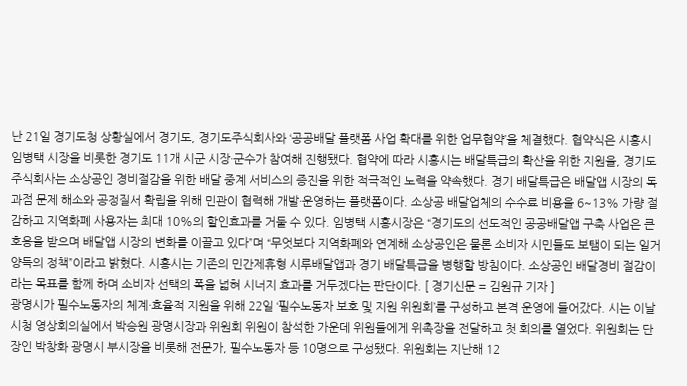난 21일 경기도청 상황실에서 경기도, 경기도주식회사와 ‘공공배달 플랫폼 사업 확대를 위한 업무협약’을 체결했다. 협약식은 시흥시 임병택 시장을 비롯한 경기도 11개 시군 시장·군수가 참여해 진행됐다. 협약에 따라 시흥시는 배달특급의 확산을 위한 지원을, 경기도주식회사는 소상공인 경비절감을 위한 배달 중계 서비스의 증진을 위한 적극적인 노력을 약속했다. 경기 배달특급은 배달앱 시장의 독과점 문제 해소와 공정질서 확립을 위해 민관이 협력해 개발·운영하는 플랫폼이다. 소상공 배달업체의 수수료 비용을 6~13% 가량 절감하고 지역화폐 사용자는 최대 10%의 할인효과를 거둘 수 있다. 임병택 시흥시장은 “경기도의 선도적인 공공배달앱 구축 사업은 큰 호응을 받으며 배달앱 시장의 변화를 이끌고 있다”며 “무엇보다 지역화폐와 연계해 소상공인은 물론 소비자 시민들도 보탬이 되는 일거양득의 정책”이라고 밝혔다. 시흥시는 기존의 민간제휴형 시루배달앱과 경기 배달특급을 병행할 방침이다. 소상공인 배달경비 절감이라는 목표를 함께 하며 소비자 선택의 폭을 넓혀 시너지 효과를 거두겠다는 판단이다. [ 경기신문 = 김원규 기자 ]
광명시가 필수노동자의 체계·효율적 지원을 위해 22일 ‘필수노동자 보호 및 지원 위원회’를 구성하고 본격 운영에 들어갔다. 시는 이날 시청 영상회의실에서 박승원 광명시장과 위원회 위원이 참석한 가운데 위원들에게 위촉장을 전달하고 첫 회의를 열었다. 위원회는 단장인 박창화 광명시 부시장을 비롯해 전문가, 필수노동자 등 10명으로 구성됐다. 위원회는 지난해 12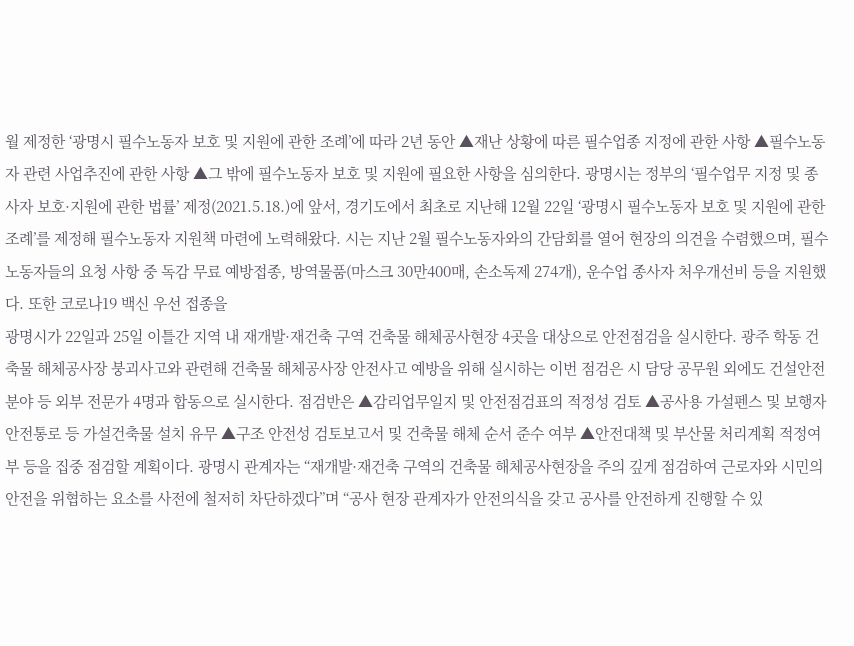월 제정한 ‘광명시 필수노동자 보호 및 지원에 관한 조례’에 따라 2년 동안 ▲재난 상황에 따른 필수업종 지정에 관한 사항 ▲필수노동자 관련 사업추진에 관한 사항 ▲그 밖에 필수노동자 보호 및 지원에 필요한 사항을 심의한다. 광명시는 정부의 ‘필수업무 지정 및 종사자 보호·지원에 관한 법률’ 제정(2021.5.18.)에 앞서, 경기도에서 최초로 지난해 12월 22일 ‘광명시 필수노동자 보호 및 지원에 관한 조례’를 제정해 필수노동자 지원책 마련에 노력해왔다. 시는 지난 2월 필수노동자와의 간담회를 열어 현장의 의견을 수렴했으며, 필수노동자들의 요청 사항 중 독감 무료 예방접종, 방역물품(마스크 30만400매, 손소독제 274개), 운수업 종사자 처우개선비 등을 지원했다. 또한 코로나19 백신 우선 접종을
광명시가 22일과 25일 이틀간 지역 내 재개발·재건축 구역 건축물 해체공사현장 4곳을 대상으로 안전점검을 실시한다. 광주 학동 건축물 해체공사장 붕괴사고와 관련해 건축물 해체공사장 안전사고 예방을 위해 실시하는 이번 점검은 시 담당 공무원 외에도 건설안전 분야 등 외부 전문가 4명과 합동으로 실시한다. 점검반은 ▲감리업무일지 및 안전점검표의 적정성 검토 ▲공사용 가설펜스 및 보행자 안전통로 등 가설건축물 설치 유무 ▲구조 안전성 검토보고서 및 건축물 해체 순서 준수 여부 ▲안전대책 및 부산물 처리계획 적정여부 등을 집중 점검할 계획이다. 광명시 관계자는 “재개발·재건축 구역의 건축물 해체공사현장을 주의 깊게 점검하여 근로자와 시민의 안전을 위협하는 요소를 사전에 철저히 차단하겠다”며 “공사 현장 관계자가 안전의식을 갖고 공사를 안전하게 진행할 수 있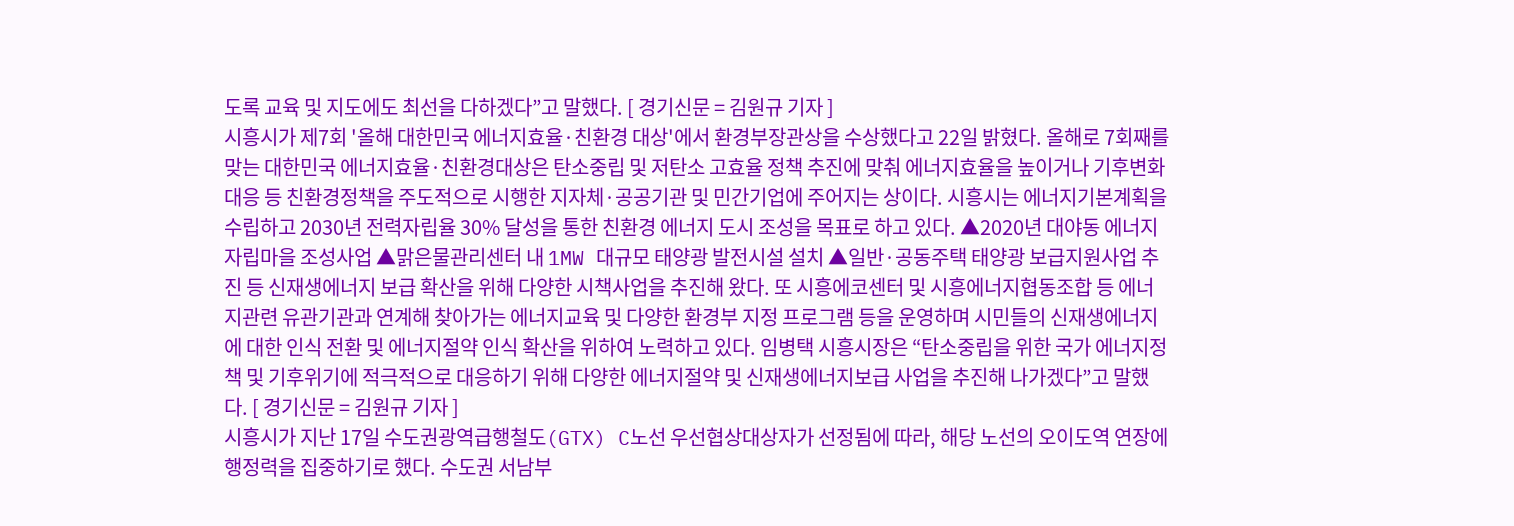도록 교육 및 지도에도 최선을 다하겠다”고 말했다. [ 경기신문 = 김원규 기자 ]
시흥시가 제7회 '올해 대한민국 에너지효율·친환경 대상'에서 환경부장관상을 수상했다고 22일 밝혔다. 올해로 7회째를 맞는 대한민국 에너지효율·친환경대상은 탄소중립 및 저탄소 고효율 정책 추진에 맞춰 에너지효율을 높이거나 기후변화 대응 등 친환경정책을 주도적으로 시행한 지자체·공공기관 및 민간기업에 주어지는 상이다. 시흥시는 에너지기본계획을 수립하고 2030년 전력자립율 30% 달성을 통한 친환경 에너지 도시 조성을 목표로 하고 있다. ▲2020년 대야동 에너지자립마을 조성사업 ▲맑은물관리센터 내 1MW 대규모 태양광 발전시설 설치 ▲일반·공동주택 태양광 보급지원사업 추진 등 신재생에너지 보급 확산을 위해 다양한 시책사업을 추진해 왔다. 또 시흥에코센터 및 시흥에너지협동조합 등 에너지관련 유관기관과 연계해 찾아가는 에너지교육 및 다양한 환경부 지정 프로그램 등을 운영하며 시민들의 신재생에너지에 대한 인식 전환 및 에너지절약 인식 확산을 위하여 노력하고 있다. 임병택 시흥시장은 “탄소중립을 위한 국가 에너지정책 및 기후위기에 적극적으로 대응하기 위해 다양한 에너지절약 및 신재생에너지보급 사업을 추진해 나가겠다”고 말했다. [ 경기신문 = 김원규 기자 ]
시흥시가 지난 17일 수도권광역급행철도(GTX) C노선 우선협상대상자가 선정됨에 따라, 해당 노선의 오이도역 연장에 행정력을 집중하기로 했다. 수도권 서남부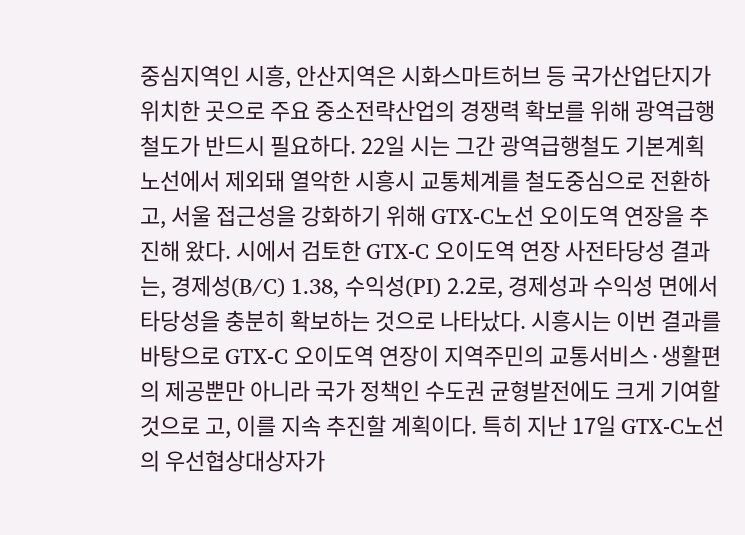중심지역인 시흥, 안산지역은 시화스마트허브 등 국가산업단지가 위치한 곳으로 주요 중소전략산업의 경쟁력 확보를 위해 광역급행철도가 반드시 필요하다. 22일 시는 그간 광역급행철도 기본계획 노선에서 제외돼 열악한 시흥시 교통체계를 철도중심으로 전환하고, 서울 접근성을 강화하기 위해 GTX-C노선 오이도역 연장을 추진해 왔다. 시에서 검토한 GTX-C 오이도역 연장 사전타당성 결과는, 경제성(B/C) 1.38, 수익성(PI) 2.2로, 경제성과 수익성 면에서 타당성을 충분히 확보하는 것으로 나타났다. 시흥시는 이번 결과를 바탕으로 GTX-C 오이도역 연장이 지역주민의 교통서비스·생활편의 제공뿐만 아니라 국가 정책인 수도권 균형발전에도 크게 기여할 것으로 고, 이를 지속 추진할 계획이다. 특히 지난 17일 GTX-C노선의 우선협상대상자가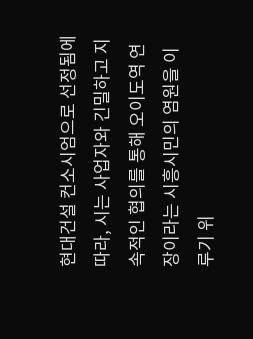현대건설 컨소시엄으로 선정됨에 따라, 시는 사업자와 긴밀하고 지속적인 협의를 통해 오이도역 연장이라는 시흥시민의 염원을 이루기 위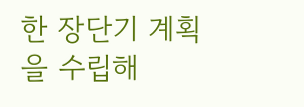한 장단기 계획을 수립해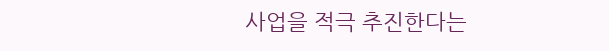사업을 적극 추진한다는